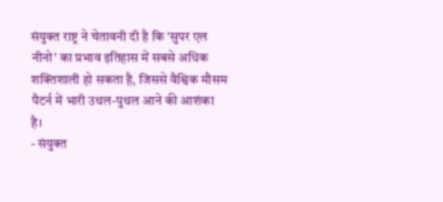संयुक्त राष्ट्र ने चेतावनी दी है कि 'सुपर एल नीनो' का प्रभाव इतिहास में सबसे अधिक शक्तिशाली हो सकता है, जिससे वैश्विक मौसम पैटर्न में भारी उथल-पुथल आने की आशंका है।
- संयुक्त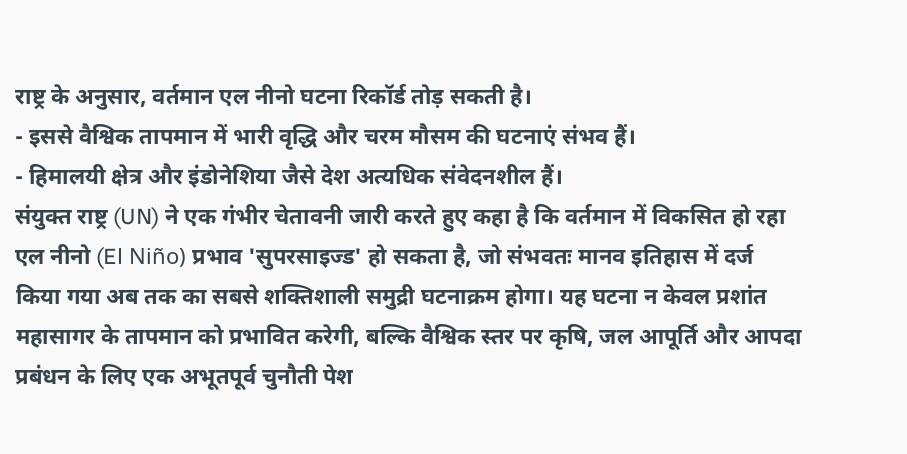राष्ट्र के अनुसार, वर्तमान एल नीनो घटना रिकॉर्ड तोड़ सकती है।
- इससे वैश्विक तापमान में भारी वृद्धि और चरम मौसम की घटनाएं संभव हैं।
- हिमालयी क्षेत्र और इंडोनेशिया जैसे देश अत्यधिक संवेदनशील हैं।
संयुक्त राष्ट्र (UN) ने एक गंभीर चेतावनी जारी करते हुए कहा है कि वर्तमान में विकसित हो रहा एल नीनो (El Niño) प्रभाव 'सुपरसाइज्ड' हो सकता है, जो संभवतः मानव इतिहास में दर्ज किया गया अब तक का सबसे शक्तिशाली समुद्री घटनाक्रम होगा। यह घटना न केवल प्रशांत महासागर के तापमान को प्रभावित करेगी, बल्कि वैश्विक स्तर पर कृषि, जल आपूर्ति और आपदा प्रबंधन के लिए एक अभूतपूर्व चुनौती पेश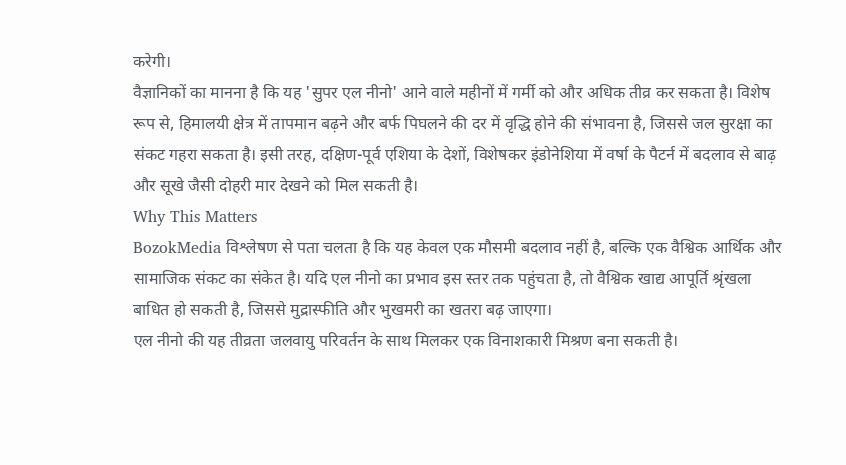करेगी।
वैज्ञानिकों का मानना है कि यह 'सुपर एल नीनो' आने वाले महीनों में गर्मी को और अधिक तीव्र कर सकता है। विशेष रूप से, हिमालयी क्षेत्र में तापमान बढ़ने और बर्फ पिघलने की दर में वृद्धि होने की संभावना है, जिससे जल सुरक्षा का संकट गहरा सकता है। इसी तरह, दक्षिण-पूर्व एशिया के देशों, विशेषकर इंडोनेशिया में वर्षा के पैटर्न में बदलाव से बाढ़ और सूखे जैसी दोहरी मार देखने को मिल सकती है।
Why This Matters
BozokMedia विश्लेषण से पता चलता है कि यह केवल एक मौसमी बदलाव नहीं है, बल्कि एक वैश्विक आर्थिक और सामाजिक संकट का संकेत है। यदि एल नीनो का प्रभाव इस स्तर तक पहुंचता है, तो वैश्विक खाद्य आपूर्ति श्रृंखला बाधित हो सकती है, जिससे मुद्रास्फीति और भुखमरी का खतरा बढ़ जाएगा।
एल नीनो की यह तीव्रता जलवायु परिवर्तन के साथ मिलकर एक विनाशकारी मिश्रण बना सकती है।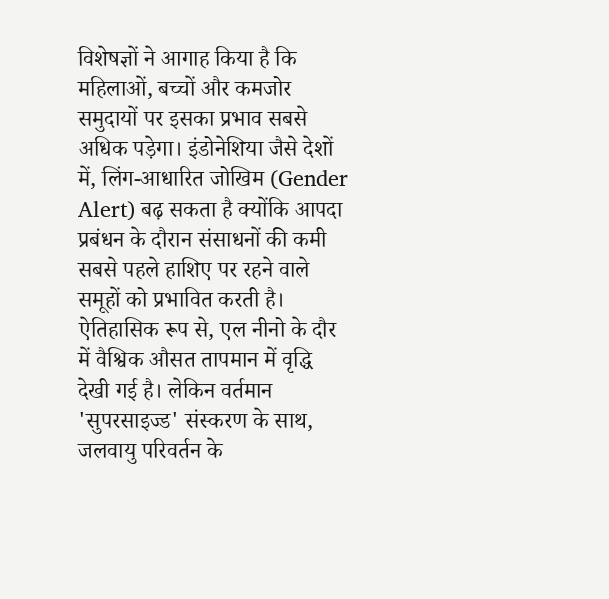विशेषज्ञों ने आगाह किया है कि महिलाओं, बच्चों और कमजोर समुदायों पर इसका प्रभाव सबसे अधिक पड़ेगा। इंडोनेशिया जैसे देशों में, लिंग-आधारित जोखिम (Gender Alert) बढ़ सकता है क्योंकि आपदा प्रबंधन के दौरान संसाधनों की कमी सबसे पहले हाशिए पर रहने वाले समूहों को प्रभावित करती है।
ऐतिहासिक रूप से, एल नीनो के दौर में वैश्विक औसत तापमान में वृद्धि देखी गई है। लेकिन वर्तमान 'सुपरसाइज्ड' संस्करण के साथ, जलवायु परिवर्तन के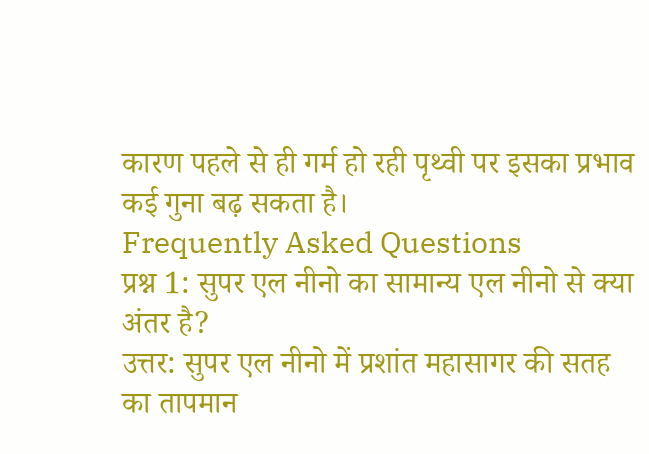कारण पहले से ही गर्म हो रही पृथ्वी पर इसका प्रभाव कई गुना बढ़ सकता है।
Frequently Asked Questions
प्रश्न 1: सुपर एल नीनो का सामान्य एल नीनो से क्या अंतर है?
उत्तर: सुपर एल नीनो में प्रशांत महासागर की सतह का तापमान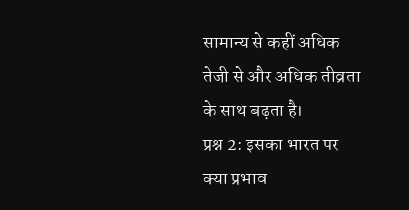सामान्य से कहीं अधिक तेजी से और अधिक तीव्रता के साथ बढ़ता है।
प्रश्न 2: इसका भारत पर क्या प्रभाव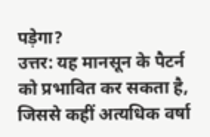पड़ेगा?
उत्तर: यह मानसून के पैटर्न को प्रभावित कर सकता है, जिससे कहीं अत्यधिक वर्षा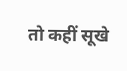तो कहीं सूखे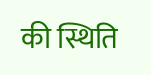की स्थिति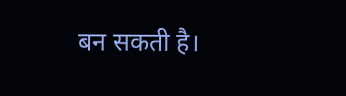बन सकती है।